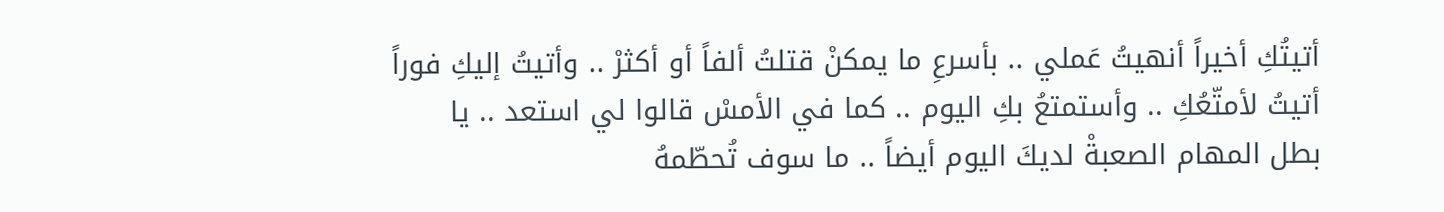أتيتُكِ أخيراً أنهيتُ عَملي .. بأسرعِ ما يمكنْ قتلتُ ألفاً أو أكثرْ .. وأتيتُ إليكِ فوراً أتيتُ لأمتّعُكِ .. وأستمتعُ بكِ اليوم .. كما في الأمسْ قالوا لي استعد .. يا بطل المهام الصعبةْ لديكَ اليوم أيضاً .. ما سوف تُحطّمهُ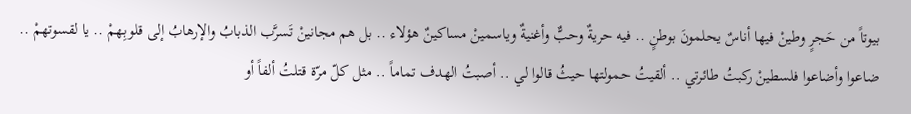بيوتاً من حَجرٍ وطينْ فيها أناسٌ يحلمونَ بوطنٍ .. فيه حريةٌ وحبٌّ وأغنيةٌ وياسمينْ مساكينٌ هؤلاء .. بل هم مجانينْ تَسرَّب الذبابُ والإرهابُ إلى قلوبِهمْ .. يا لقسوتهمْ .. ضاعوا وأضاعوا فلسطينْ ركبتُ طائرتي .. ألقيتُ حمولتها حيثُ قالوا لي .. أصبتُ الهدف تماماً .. مثل كلّ مرّة قتلتُ ألفاً أو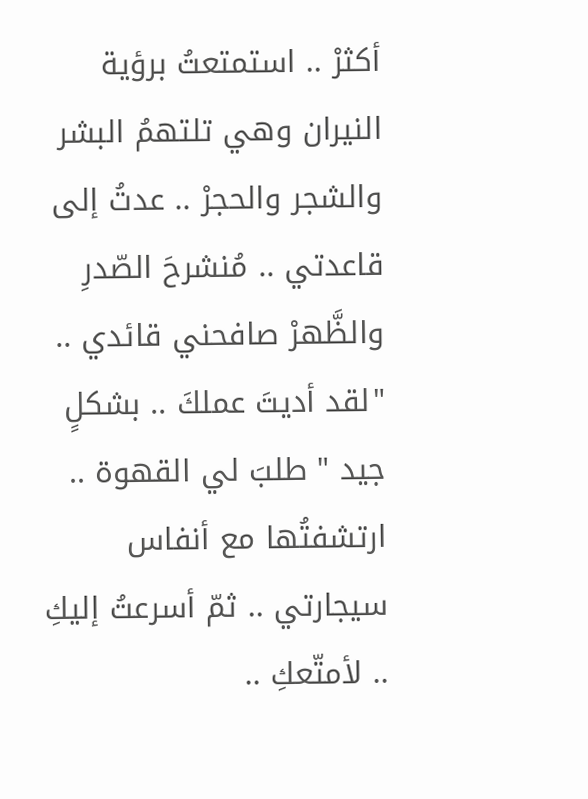أكثرْ .. استمتعتُ برؤية النيران وهي تلتهمُ البشر والشجر والحجرْ .. عدتُ إلى قاعدتي .. مُنشرحَ الصّدرِ والظَّهرْ صافحني قائدي .. "لقد أديتَ عملكَ .. بشكلٍ جيد " طلبَ لي القهوة .. ارتشفتُها مع أنفاس سيجارتي .. ثمّ أسرعتُ إليكِ .. لأمتّعكِ ..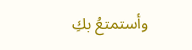وأستمتعُ بكِ